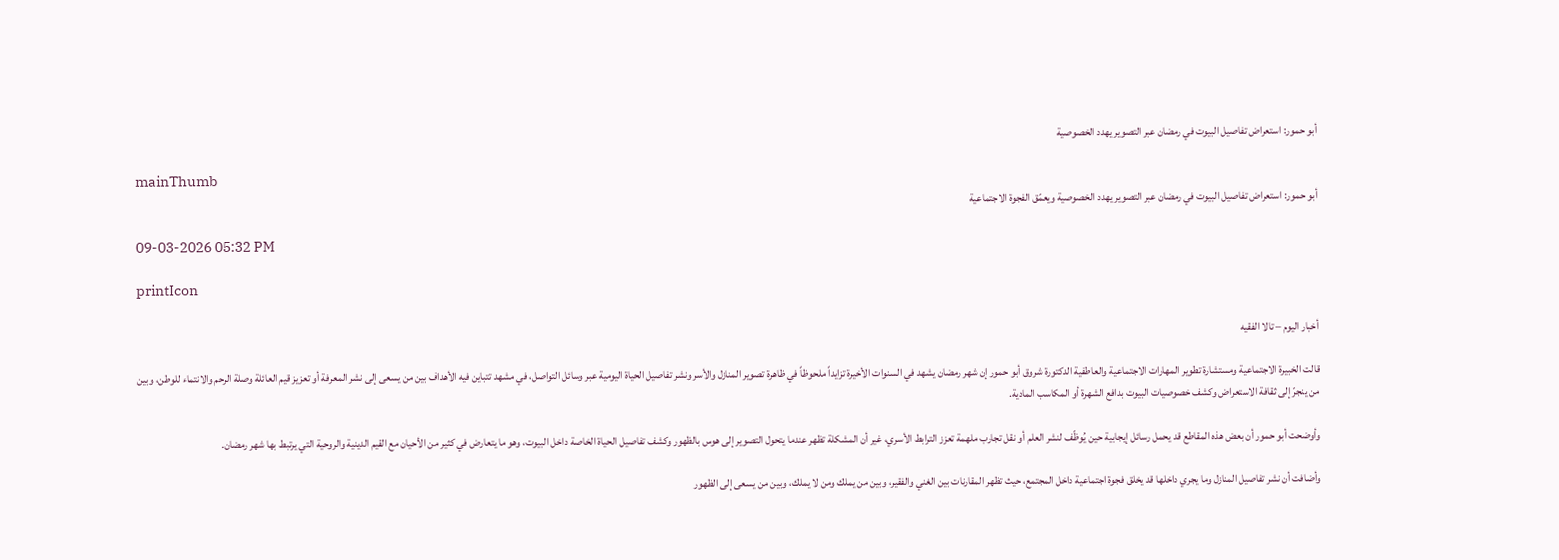أبو حمور: استعراض تفاصيل البيوت في رمضان عبر التصوير يهدد الخصوصية

mainThumb
أبو حمور: استعراض تفاصيل البيوت في رمضان عبر التصوير يهدد الخصوصية ويعمّق الفجوة الاجتماعية

09-03-2026 05:32 PM

printIcon

أخبار اليوم – تالا الفقيه

قالت الخبيرة الاجتماعية ومستشارة تطوير المهارات الاجتماعية والعاطفية الدكتورة شروق أبو حمور إن شهر رمضان يشهد في السنوات الأخيرة تزايداً ملحوظاً في ظاهرة تصوير المنازل والأسر ونشر تفاصيل الحياة اليومية عبر وسائل التواصل، في مشهد تتباين فيه الأهداف بين من يسعى إلى نشر المعرفة أو تعزيز قيم العائلة وصلة الرحم والانتماء للوطن، وبين من ينجرّ إلى ثقافة الاستعراض وكشف خصوصيات البيوت بدافع الشهرة أو المكاسب المادية.

وأوضحت أبو حمور أن بعض هذه المقاطع قد يحمل رسائل إيجابية حين يُوظّف لنشر العلم أو نقل تجارب ملهمة تعزز الترابط الأسري، غير أن المشكلة تظهر عندما يتحول التصوير إلى هوس بالظهور وكشف تفاصيل الحياة الخاصة داخل البيوت، وهو ما يتعارض في كثير من الأحيان مع القيم الدينية والروحية التي يرتبط بها شهر رمضان.

وأضافت أن نشر تفاصيل المنازل وما يجري داخلها قد يخلق فجوة اجتماعية داخل المجتمع، حيث تظهر المقارنات بين الغني والفقير، وبين من يملك ومن لا يملك، وبين من يسعى إلى الظهور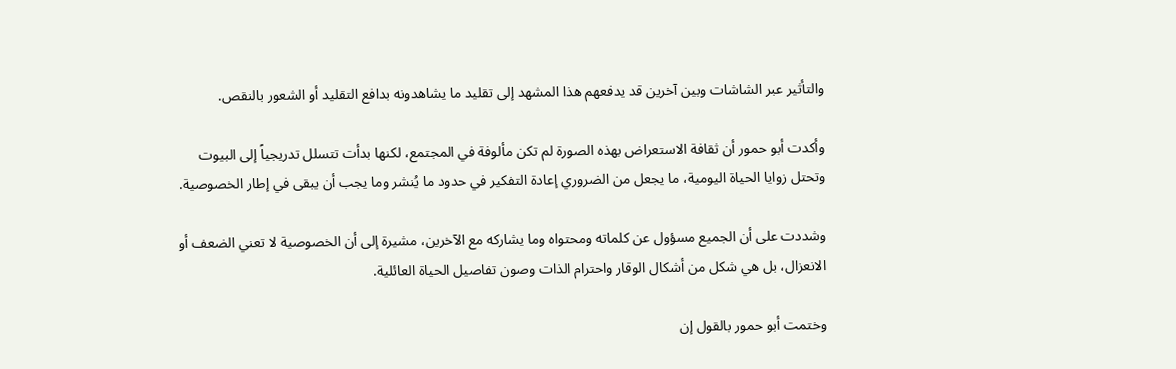والتأثير عبر الشاشات وبين آخرين قد يدفعهم هذا المشهد إلى تقليد ما يشاهدونه بدافع التقليد أو الشعور بالنقص.

وأكدت أبو حمور أن ثقافة الاستعراض بهذه الصورة لم تكن مألوفة في المجتمع، لكنها بدأت تتسلل تدريجياً إلى البيوت وتحتل زوايا الحياة اليومية، ما يجعل من الضروري إعادة التفكير في حدود ما يُنشر وما يجب أن يبقى في إطار الخصوصية.

وشددت على أن الجميع مسؤول عن كلماته ومحتواه وما يشاركه مع الآخرين، مشيرة إلى أن الخصوصية لا تعني الضعف أو الانعزال، بل هي شكل من أشكال الوقار واحترام الذات وصون تفاصيل الحياة العائلية.

وختمت أبو حمور بالقول إن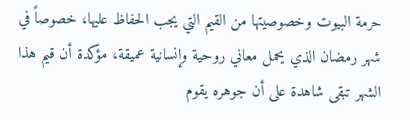حرمة البيوت وخصوصيتها من القيم التي يجب الحفاظ عليها، خصوصاً في شهر رمضان الذي يحمل معاني روحية وإنسانية عميقة، مؤكدة أن قيم هذا الشهر تبقى شاهدة على أن جوهره يقوم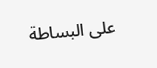على البساطة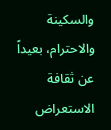والسكينة والاحترام، بعيداً عن ثقافة الاستعراض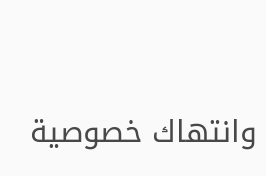وانتهاك خصوصية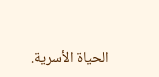الحياة الأسرية.